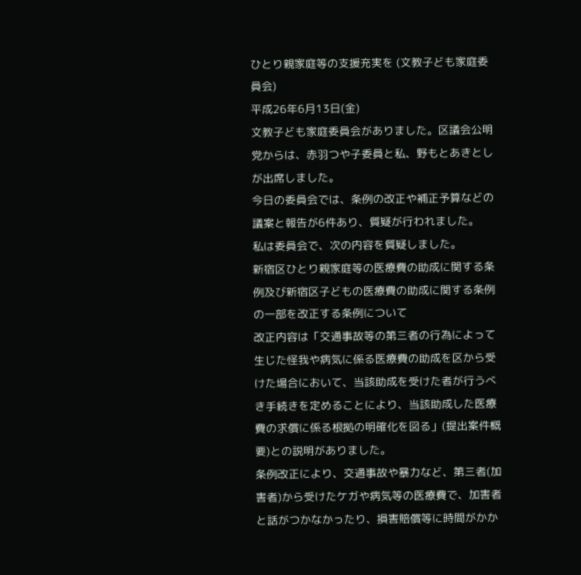ひとり親家庭等の支援充実を (文教子ども家庭委員会)
平成26年6月13日(金)
文教子ども家庭委員会がありました。区議会公明党からは、赤羽つや子委員と私、野もとあきとしが出席しました。
今日の委員会では、条例の改正や補正予算などの議案と報告が6件あり、質疑が行われました。
私は委員会で、次の内容を質疑しました。
新宿区ひとり親家庭等の医療費の助成に関する条例及び新宿区子どもの医療費の助成に関する条例の一部を改正する条例について
改正内容は「交通事故等の第三者の行為によって生じた怪我や病気に係る医療費の助成を区から受けた場合において、当該助成を受けた者が行うべき手続きを定めることにより、当該助成した医療費の求償に係る根拠の明確化を図る」(提出案件概要)との説明がありました。
条例改正により、交通事故や暴力など、第三者(加害者)から受けたケガや病気等の医療費で、加害者と話がつかなかったり、損害賠償等に時間がかか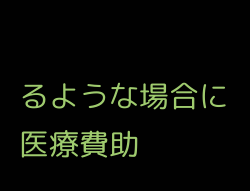るような場合に医療費助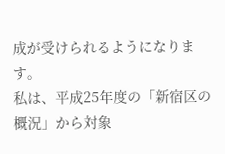成が受けられるようになります。
私は、平成25年度の「新宿区の概況」から対象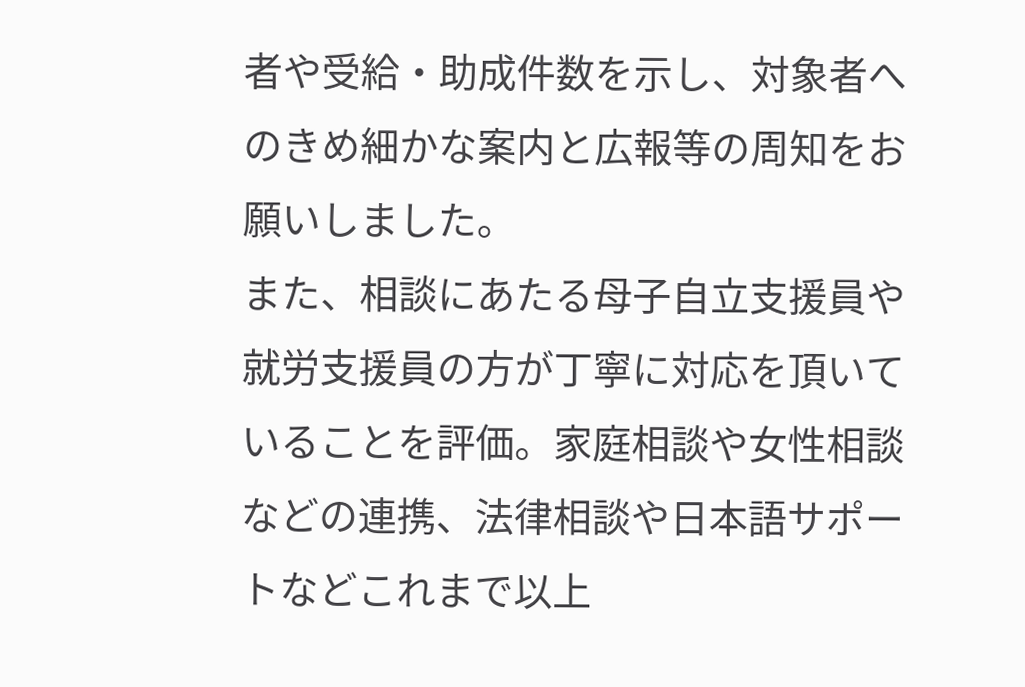者や受給・助成件数を示し、対象者へのきめ細かな案内と広報等の周知をお願いしました。
また、相談にあたる母子自立支援員や就労支援員の方が丁寧に対応を頂いていることを評価。家庭相談や女性相談などの連携、法律相談や日本語サポートなどこれまで以上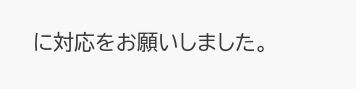に対応をお願いしました。